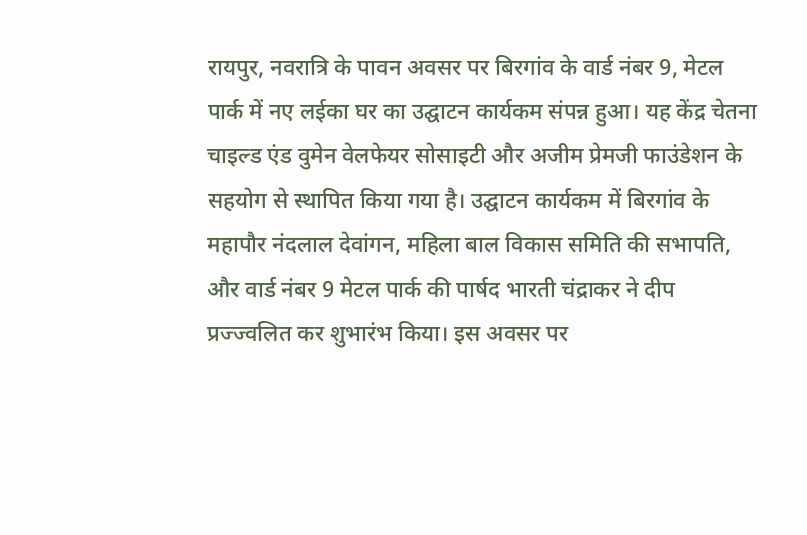रायपुर, नवरात्रि के पावन अवसर पर बिरगांव के वार्ड नंबर 9, मेटल पार्क में नए लईका घर का उद्घाटन कार्यकम संपन्न हुआ। यह केंद्र चेतना चाइल्ड एंड वुमेन वेलफेयर सोसाइटी और अजीम प्रेमजी फाउंडेशन के सहयोग से स्थापित किया गया है। उद्घाटन कार्यकम में बिरगांव के महापौर नंदलाल देवांगन, महिला बाल विकास समिति की सभापति, और वार्ड नंबर 9 मेटल पार्क की पार्षद भारती चंद्राकर ने दीप प्रज्ज्वलित कर शुभारंभ किया। इस अवसर पर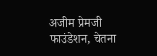अजीम प्रेमजी फाउंडेशन, चेतना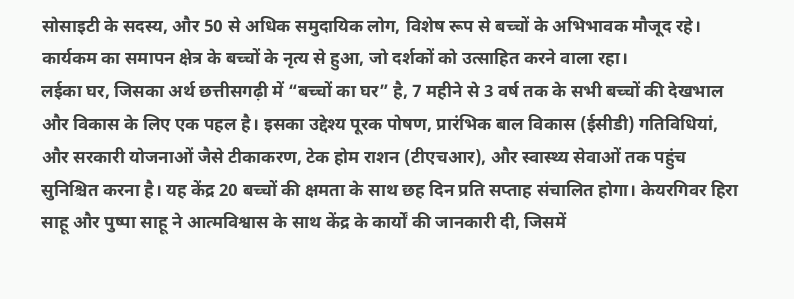सोसाइटी के सदस्य, और 50 से अधिक समुदायिक लोग, विशेष रूप से बच्चों के अभिभावक मौजूद रहे। कार्यकम का समापन क्षेत्र के बच्चों के नृत्य से हुआ, जो दर्शकों को उत्साहित करने वाला रहा।
लईका घर, जिसका अर्थ छत्तीसगढ़ी में “बच्चों का घर” है, 7 महीने से 3 वर्ष तक के सभी बच्चों की देखभाल और विकास के लिए एक पहल है। इसका उद्देश्य पूरक पोषण, प्रारंभिक बाल विकास (ईसीडी) गतिविधियां, और सरकारी योजनाओं जैसे टीकाकरण, टेक होम राशन (टीएचआर), और स्वास्थ्य सेवाओं तक पहुंच सुनिश्चित करना है। यह केंद्र 20 बच्चों की क्षमता के साथ छह दिन प्रति सप्ताह संचालित होगा। केयरगिवर हिरा साहू और पुष्पा साहू ने आत्मविश्वास के साथ केंद्र के कार्यों की जानकारी दी, जिसमें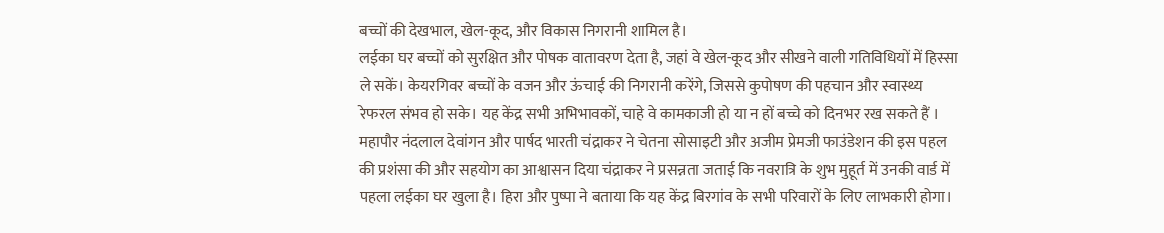बच्चों की देखभाल, खेल-कूद, और विकास निगरानी शामिल है।
लईका घर बच्चों को सुरक्षित और पोषक वातावरण देता है, जहां वे खेल-कूद और सीखने वाली गतिविधियों में हिस्सा ले सकें। केयरगिवर बच्चों के वजन और ऊंचाई की निगरानी करेंगे, जिससे कुपोषण की पहचान और स्वास्थ्य रेफरल संभव हो सके। यह केंद्र सभी अभिभावकों, चाहे वे कामकाजी हो या न हों बच्चे को दिनभर रख सकते हैं ।
महापौर नंदलाल देवांगन और पार्षद भारती चंद्राकर ने चेतना सोसाइटी और अजीम प्रेमजी फाउंडेशन की इस पहल की प्रशंसा की और सहयोग का आश्वासन दिया चंद्राकर ने प्रसन्नता जताई कि नवरात्रि के शुभ मुहूर्त में उनकी वार्ड में पहला लईका घर खुला है। हिरा और पुष्पा ने बताया कि यह केंद्र बिरगांव के सभी परिवारों के लिए लाभकारी होगा।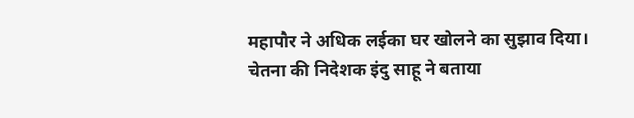महापौर ने अधिक लईका घर खोलने का सुझाव दिया।
चेतना की निदेशक इंदु साहू ने बताया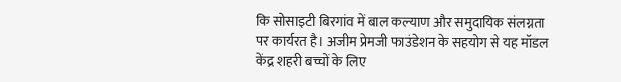कि सोसाइटी बिरगांव में बाल कल्याण और समुदायिक संलग्नता पर कार्यरत है। अजीम प्रेमजी फाउंडेशन के सहयोग से यह मॉडल केंद्र शहरी बच्चों के लिए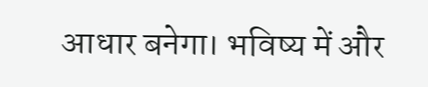आधार बनेगा। भविष्य में और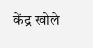केंद्र खोले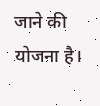जाने की योजना है।